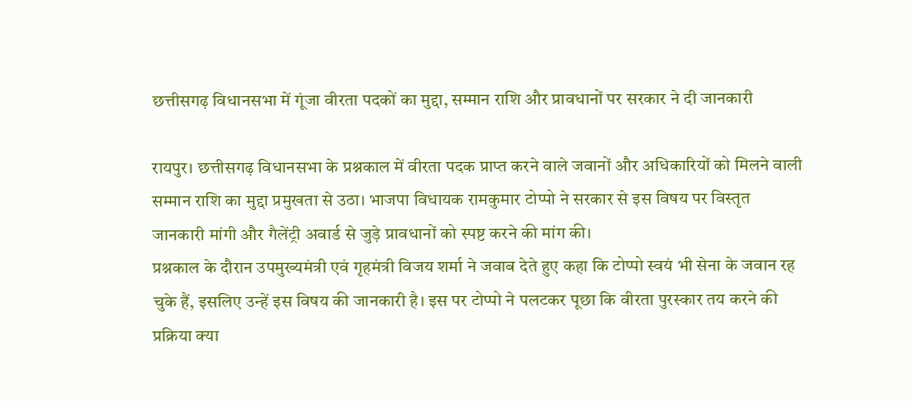छत्तीसगढ़ विधानसभा में गूंजा वीरता पदकों का मुद्दा, सम्मान राशि और प्रावधानों पर सरकार ने दी जानकारी

रायपुर। छत्तीसगढ़ विधानसभा के प्रश्नकाल में वीरता पदक प्राप्त करने वाले जवानों और अधिकारियों को मिलने वाली सम्मान राशि का मुद्दा प्रमुखता से उठा। भाजपा विधायक रामकुमार टोप्पो ने सरकार से इस विषय पर विस्तृत जानकारी मांगी और गैलेंट्री अवार्ड से जुड़े प्रावधानों को स्पष्ट करने की मांग की।
प्रश्नकाल के दौरान उपमुख्यमंत्री एवं गृहमंत्री विजय शर्मा ने जवाब देते हुए कहा कि टोप्पो स्वयं भी सेना के जवान रह चुके हैं, इसलिए उन्हें इस विषय की जानकारी है। इस पर टोप्पो ने पलटकर पूछा कि वीरता पुरस्कार तय करने की प्रक्रिया क्या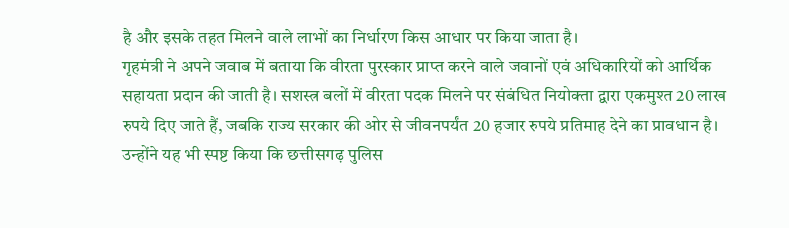है और इसके तहत मिलने वाले लाभों का निर्धारण किस आधार पर किया जाता है।
गृहमंत्री ने अपने जवाब में बताया कि वीरता पुरस्कार प्राप्त करने वाले जवानों एवं अधिकारियों को आर्थिक सहायता प्रदान की जाती है। सशस्त्र बलों में वीरता पदक मिलने पर संबंधित नियोक्ता द्वारा एकमुश्त 20 लाख रुपये दिए जाते हैं, जबकि राज्य सरकार की ओर से जीवनपर्यंत 20 हजार रुपये प्रतिमाह देने का प्रावधान है।
उन्होंने यह भी स्पष्ट किया कि छत्तीसगढ़ पुलिस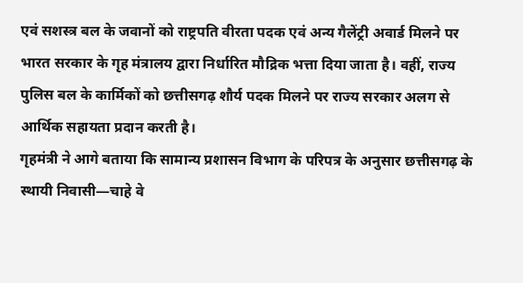एवं सशस्त्र बल के जवानों को राष्ट्रपति वीरता पदक एवं अन्य गैलेंट्री अवार्ड मिलने पर भारत सरकार के गृह मंत्रालय द्वारा निर्धारित मौद्रिक भत्ता दिया जाता है। वहीं, राज्य पुलिस बल के कार्मिकों को छत्तीसगढ़ शौर्य पदक मिलने पर राज्य सरकार अलग से आर्थिक सहायता प्रदान करती है।
गृहमंत्री ने आगे बताया कि सामान्य प्रशासन विभाग के परिपत्र के अनुसार छत्तीसगढ़ के स्थायी निवासी—चाहे वे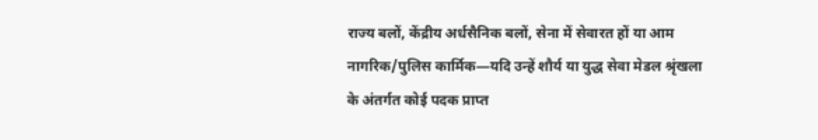राज्य बलों, केंद्रीय अर्धसैनिक बलों, सेना में सेवारत हों या आम नागरिक/पुलिस कार्मिक—यदि उन्हें शौर्य या युद्ध सेवा मेडल श्रृंखला के अंतर्गत कोई पदक प्राप्त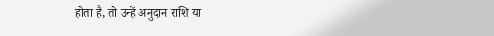होता है, तो उन्हें अनुदान राशि या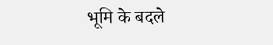भूमि के बदले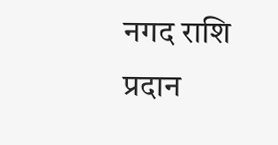नगद राशि प्रदान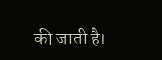की जाती है।